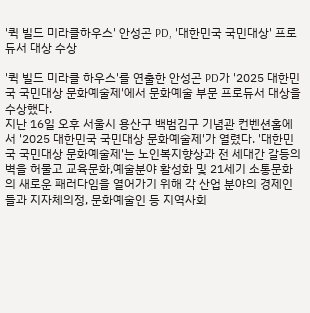'퀵 빌드 미라클하우스' 안성곤 PD, '대한민국 국민대상' 프로듀서 대상 수상

'퀵 빌드 미라클 하우스'를 연출한 안성곤 PD가 '2025 대한민국 국민대상 문화예술제'에서 문화예술 부문 프로듀서 대상을 수상했다.
지난 16일 오후 서울시 용산구 백범김구 기념관 컨벤션홀에서 '2025 대한민국 국민대상 문화예술제'가 열렸다. '대한민국 국민대상 문화예술제'는 노인복지향상과 전 세대간 갈등의 벽을 허물고 교육문화,예술분야 활성화 및 21세기 소통문화의 새로운 패러다임을 열어가기 위해 각 산업 분야의 경제인들과 지자체의정, 문화예술인 등 지역사회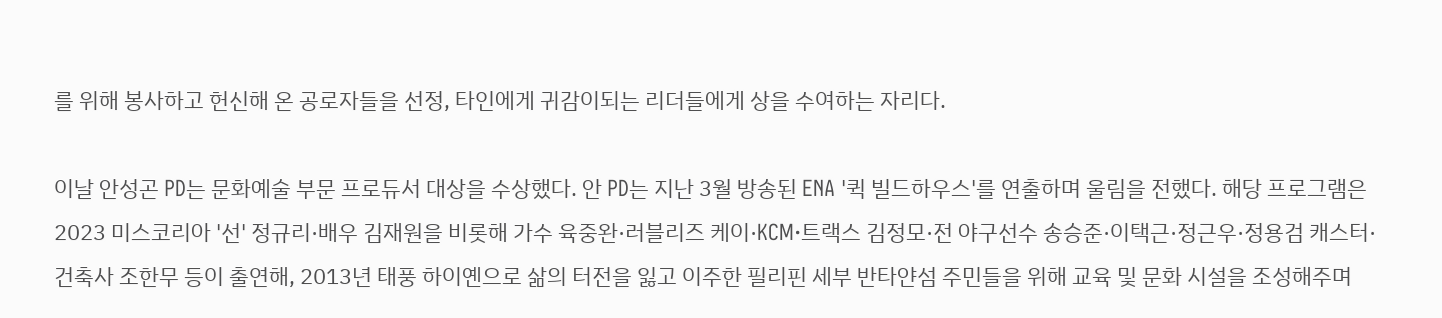를 위해 봉사하고 헌신해 온 공로자들을 선정, 타인에게 귀감이되는 리더들에게 상을 수여하는 자리다.

이날 안성곤 PD는 문화예술 부문 프로듀서 대상을 수상했다. 안 PD는 지난 3월 방송된 ENA '퀵 빌드하우스'를 연출하며 울림을 전했다. 해당 프로그램은 2023 미스코리아 '선' 정규리·배우 김재원을 비롯해 가수 육중완·러블리즈 케이·KCM·트랙스 김정모·전 야구선수 송승준·이택근·정근우·정용검 캐스터·건축사 조한무 등이 출연해, 2013년 태풍 하이옌으로 삶의 터전을 잃고 이주한 필리핀 세부 반타얀섬 주민들을 위해 교육 및 문화 시설을 조성해주며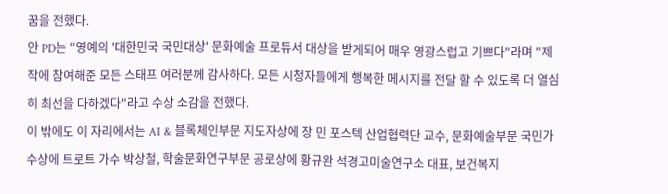꿈을 전했다.
안 PD는 "영예의 '대한민국 국민대상' 문화예술 프로듀서 대상을 받게되어 매우 영광스럽고 기쁘다"라며 "제작에 참여해준 모든 스태프 여러분께 감사하다. 모든 시청자들에게 행복한 메시지를 전달 할 수 있도록 더 열심히 최선을 다하겠다"라고 수상 소감을 전했다.
이 밖에도 이 자리에서는 AI & 블록체인부문 지도자상에 장 민 포스텍 산업협력단 교수, 문화예술부문 국민가수상에 트로트 가수 박상철, 학술문화연구부문 공로상에 황규완 석경고미술연구소 대표, 보건복지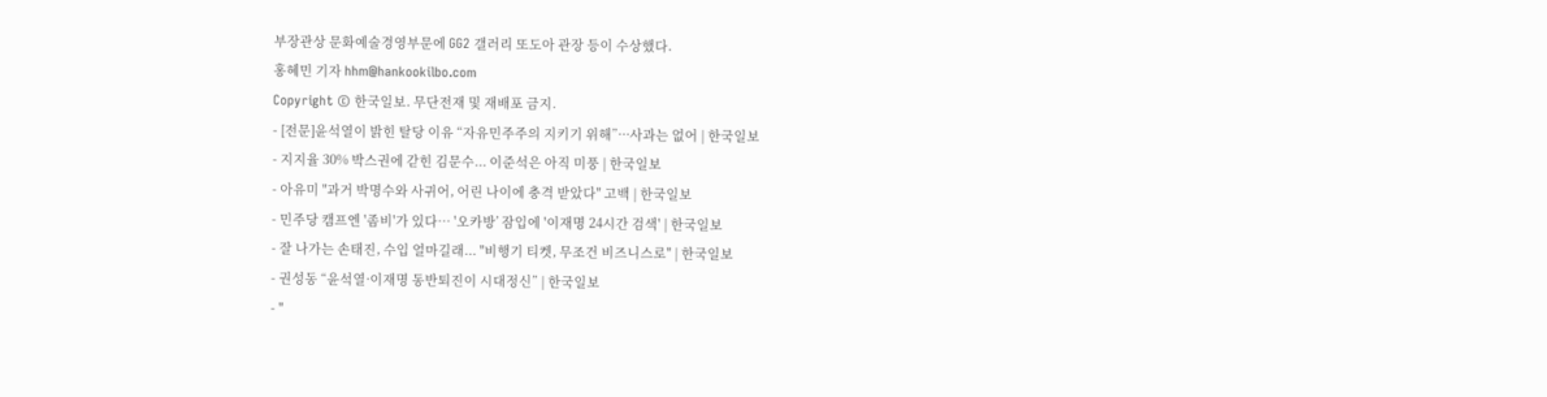부장관상 문화예술경영부문에 GG2 갤러리 또도아 관장 등이 수상했다.
홍혜민 기자 hhm@hankookilbo.com
Copyright © 한국일보. 무단전재 및 재배포 금지.
- [전문]윤석열이 밝힌 탈당 이유 “자유민주주의 지키기 위해”···사과는 없어 | 한국일보
- 지지율 30% 박스권에 갇힌 김문수... 이준석은 아직 미풍 | 한국일보
- 아유미 "과거 박명수와 사귀어, 어린 나이에 충격 받았다" 고백 | 한국일보
- 민주당 캠프엔 '좀비'가 있다… '오카방’ 잠입에 '이재명 24시간 검색' | 한국일보
- 잘 나가는 손태진, 수입 얼마길래... "비행기 티켓, 무조건 비즈니스로" | 한국일보
- 권성동 “윤석열·이재명 동반퇴진이 시대정신” | 한국일보
- "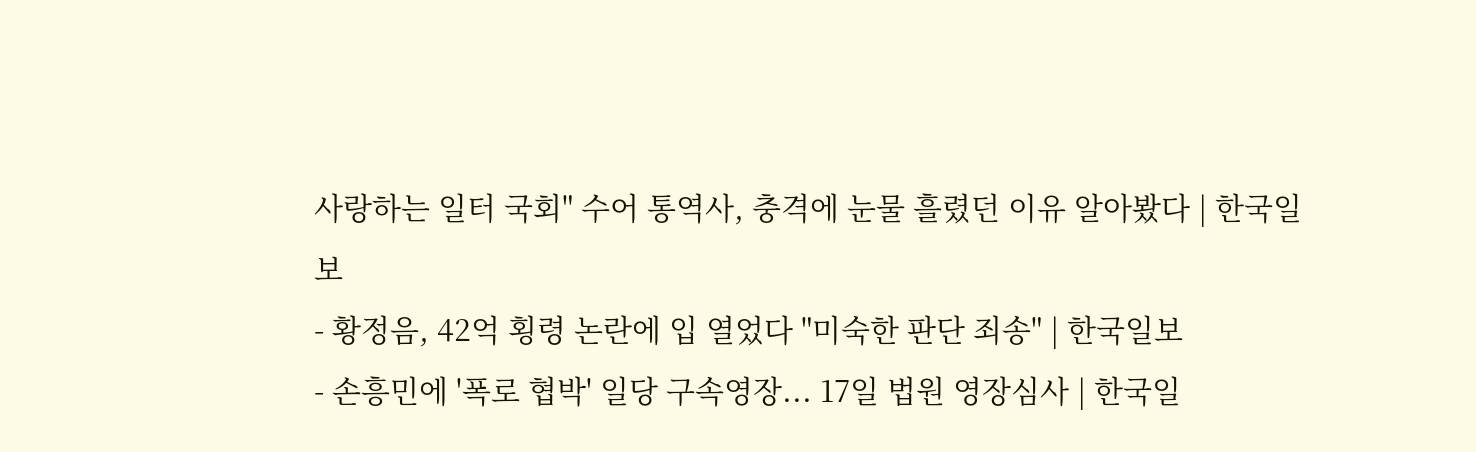사랑하는 일터 국회" 수어 통역사, 충격에 눈물 흘렸던 이유 알아봤다 | 한국일보
- 황정음, 42억 횡령 논란에 입 열었다 "미숙한 판단 죄송" | 한국일보
- 손흥민에 '폭로 협박' 일당 구속영장... 17일 법원 영장심사 | 한국일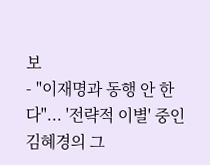보
- "이재명과 동행 안 한다"... '전략적 이별' 중인 김혜경의 그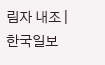림자 내조 | 한국일보